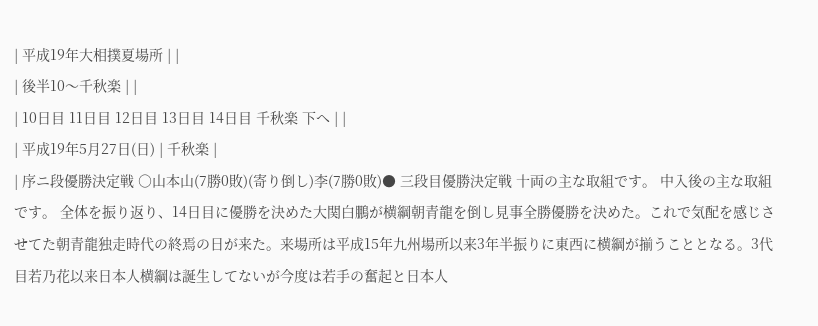| 平成19年大相撲夏場所 | |
| 後半10〜千秋楽 | |
| 10日目 11日目 12日目 13日目 14日目 千秋楽 下へ | |
| 平成19年5月27日(日) | 千秋楽 |
| 序ニ段優勝決定戦 ○山本山(7勝0敗)(寄り倒し)李(7勝0敗)● 三段目優勝決定戦 十両の主な取組です。 中入後の主な取組です。 全体を振り返り、14日目に優勝を決めた大関白鵬が横綱朝青龍を倒し見事全勝優勝を決めた。これで気配を感じさせてた朝青龍独走時代の終焉の日が来た。来場所は平成15年九州場所以来3年半振りに東西に横綱が揃うこととなる。3代目若乃花以来日本人横綱は誕生してないが今度は若手の奮起と日本人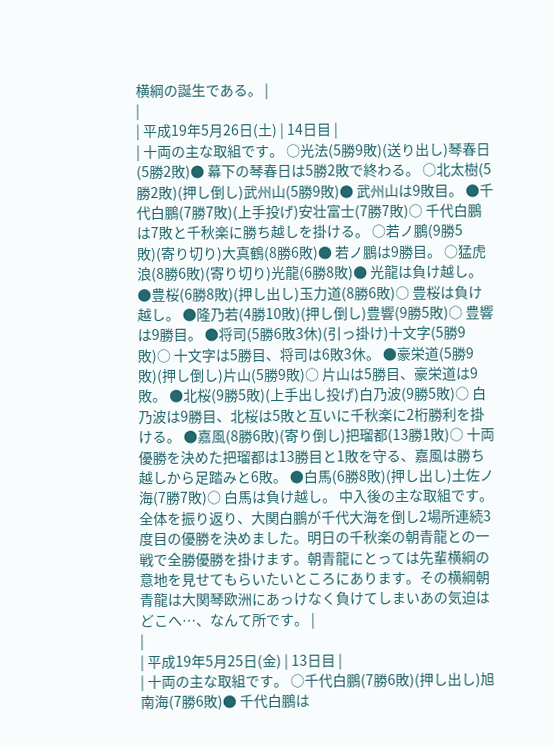横綱の誕生である。 |
|
| 平成19年5月26日(土) | 14日目 |
| 十両の主な取組です。 ○光法(5勝9敗)(送り出し)琴春日(5勝2敗)● 幕下の琴春日は5勝2敗で終わる。 ○北太樹(5勝2敗)(押し倒し)武州山(5勝9敗)● 武州山は9敗目。 ●千代白鵬(7勝7敗)(上手投げ)安壮富士(7勝7敗)○ 千代白鵬は7敗と千秋楽に勝ち越しを掛ける。 ○若ノ鵬(9勝5敗)(寄り切り)大真鶴(8勝6敗)● 若ノ鵬は9勝目。 ○猛虎浪(8勝6敗)(寄り切り)光龍(6勝8敗)● 光龍は負け越し。 ●豊桜(6勝8敗)(押し出し)玉力道(8勝6敗)○ 豊桜は負け越し。 ●隆乃若(4勝10敗)(押し倒し)豊響(9勝5敗)○ 豊響は9勝目。 ●将司(5勝6敗3休)(引っ掛け)十文字(5勝9敗)○ 十文字は5勝目、将司は6敗3休。 ●豪栄道(5勝9敗)(押し倒し)片山(5勝9敗)○ 片山は5勝目、豪栄道は9敗。 ●北桜(9勝5敗)(上手出し投げ)白乃波(9勝5敗)○ 白乃波は9勝目、北桜は5敗と互いに千秋楽に2桁勝利を掛ける。 ●嘉風(8勝6敗)(寄り倒し)把瑠都(13勝1敗)○ 十両優勝を決めた把瑠都は13勝目と1敗を守る、嘉風は勝ち越しから足踏みと6敗。 ●白馬(6勝8敗)(押し出し)土佐ノ海(7勝7敗)○ 白馬は負け越し。 中入後の主な取組です。 全体を振り返り、大関白鵬が千代大海を倒し2場所連続3度目の優勝を決めました。明日の千秋楽の朝青龍との一戦で全勝優勝を掛けます。朝青龍にとっては先輩横綱の意地を見せてもらいたいところにあります。その横綱朝青龍は大関琴欧洲にあっけなく負けてしまいあの気迫はどこへ…、なんて所です。 |
|
| 平成19年5月25日(金) | 13日目 |
| 十両の主な取組です。 ○千代白鵬(7勝6敗)(押し出し)旭南海(7勝6敗)● 千代白鵬は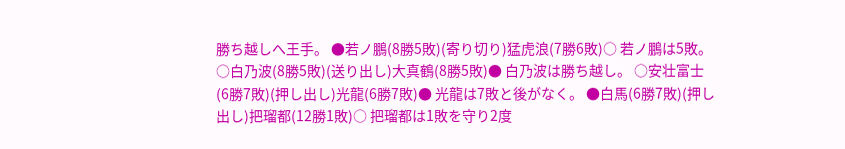勝ち越しへ王手。 ●若ノ鵬(8勝5敗)(寄り切り)猛虎浪(7勝6敗)○ 若ノ鵬は5敗。 ○白乃波(8勝5敗)(送り出し)大真鶴(8勝5敗)● 白乃波は勝ち越し。 ○安壮富士(6勝7敗)(押し出し)光龍(6勝7敗)● 光龍は7敗と後がなく。 ●白馬(6勝7敗)(押し出し)把瑠都(12勝1敗)○ 把瑠都は1敗を守り2度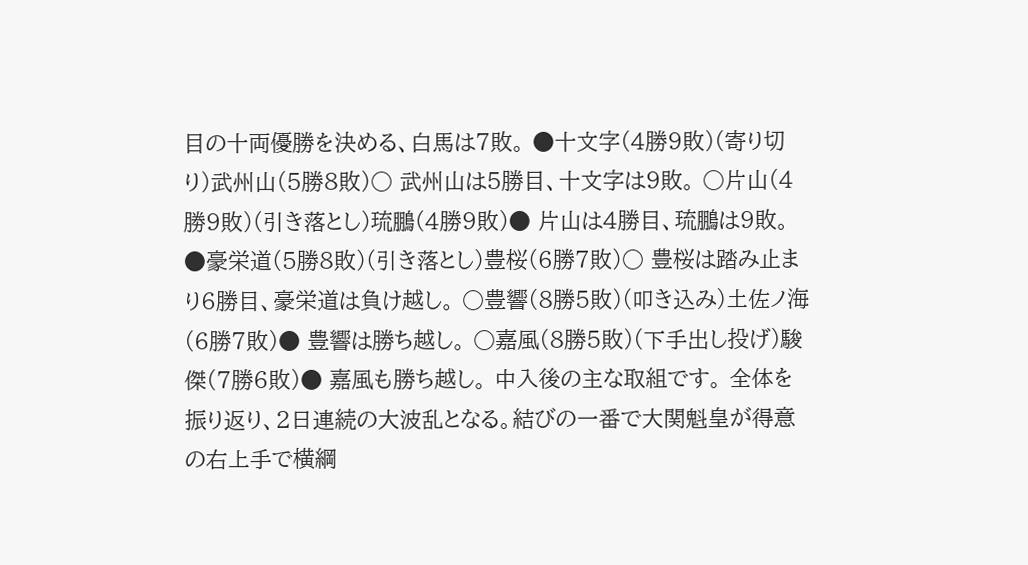目の十両優勝を決める、白馬は7敗。 ●十文字(4勝9敗)(寄り切り)武州山(5勝8敗)○ 武州山は5勝目、十文字は9敗。 ○片山(4勝9敗)(引き落とし)琉鵬(4勝9敗)● 片山は4勝目、琉鵬は9敗。 ●豪栄道(5勝8敗)(引き落とし)豊桜(6勝7敗)○ 豊桜は踏み止まり6勝目、豪栄道は負け越し。 ○豊響(8勝5敗)(叩き込み)土佐ノ海(6勝7敗)● 豊響は勝ち越し。 ○嘉風(8勝5敗)(下手出し投げ)駿傑(7勝6敗)● 嘉風も勝ち越し。 中入後の主な取組です。 全体を振り返り、2日連続の大波乱となる。結びの一番で大関魁皇が得意の右上手で横綱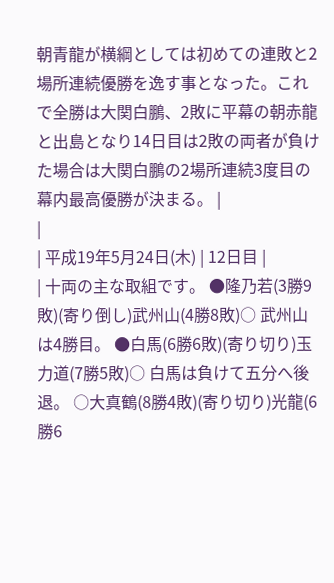朝青龍が横綱としては初めての連敗と2場所連続優勝を逸す事となった。これで全勝は大関白鵬、2敗に平幕の朝赤龍と出島となり14日目は2敗の両者が負けた場合は大関白鵬の2場所連続3度目の幕内最高優勝が決まる。 |
|
| 平成19年5月24日(木) | 12日目 |
| 十両の主な取組です。 ●隆乃若(3勝9敗)(寄り倒し)武州山(4勝8敗)○ 武州山は4勝目。 ●白馬(6勝6敗)(寄り切り)玉力道(7勝5敗)○ 白馬は負けて五分へ後退。 ○大真鶴(8勝4敗)(寄り切り)光龍(6勝6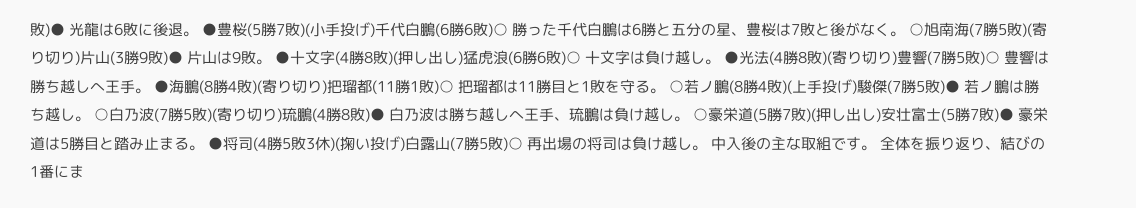敗)● 光龍は6敗に後退。 ●豊桜(5勝7敗)(小手投げ)千代白鵬(6勝6敗)○ 勝った千代白鵬は6勝と五分の星、豊桜は7敗と後がなく。 ○旭南海(7勝5敗)(寄り切り)片山(3勝9敗)● 片山は9敗。 ●十文字(4勝8敗)(押し出し)猛虎浪(6勝6敗)○ 十文字は負け越し。 ●光法(4勝8敗)(寄り切り)豊響(7勝5敗)○ 豊響は勝ち越しへ王手。 ●海鵬(8勝4敗)(寄り切り)把瑠都(11勝1敗)○ 把瑠都は11勝目と1敗を守る。 ○若ノ鵬(8勝4敗)(上手投げ)駿傑(7勝5敗)● 若ノ鵬は勝ち越し。 ○白乃波(7勝5敗)(寄り切り)琉鵬(4勝8敗)● 白乃波は勝ち越しへ王手、琉鵬は負け越し。 ○豪栄道(5勝7敗)(押し出し)安壮富士(5勝7敗)● 豪栄道は5勝目と踏み止まる。 ●将司(4勝5敗3休)(掬い投げ)白露山(7勝5敗)○ 再出場の将司は負け越し。 中入後の主な取組です。 全体を振り返り、結びの1番にま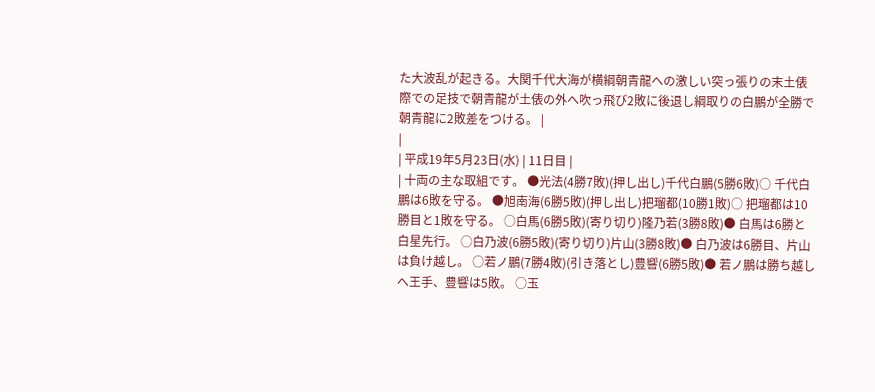た大波乱が起きる。大関千代大海が横綱朝青龍への激しい突っ張りの末土俵際での足技で朝青龍が土俵の外へ吹っ飛び2敗に後退し綱取りの白鵬が全勝で朝青龍に2敗差をつける。 |
|
| 平成19年5月23日(水) | 11日目 |
| 十両の主な取組です。 ●光法(4勝7敗)(押し出し)千代白鵬(5勝6敗)○ 千代白鵬は6敗を守る。 ●旭南海(6勝5敗)(押し出し)把瑠都(10勝1敗)○ 把瑠都は10勝目と1敗を守る。 ○白馬(6勝5敗)(寄り切り)隆乃若(3勝8敗)● 白馬は6勝と白星先行。 ○白乃波(6勝5敗)(寄り切り)片山(3勝8敗)● 白乃波は6勝目、片山は負け越し。 ○若ノ鵬(7勝4敗)(引き落とし)豊響(6勝5敗)● 若ノ鵬は勝ち越しへ王手、豊響は5敗。 ○玉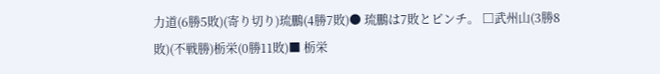力道(6勝5敗)(寄り切り)琉鵬(4勝7敗)● 琉鵬は7敗とピンチ。 □武州山(3勝8敗)(不戦勝)栃栄(0勝11敗)■ 栃栄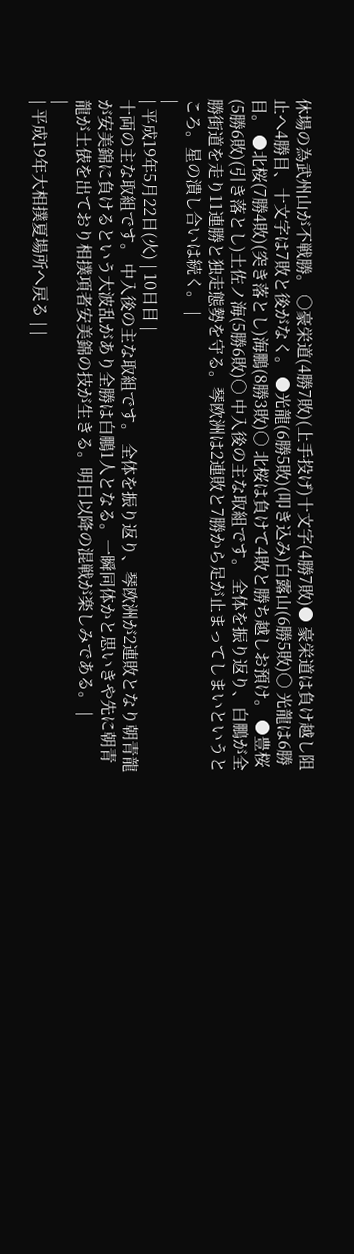休場の為武州山が不戦勝。 ○豪栄道(4勝7敗)(上手投げ)十文字(4勝7敗)● 豪栄道は負け越し阻止へ4勝目、十文字は7敗と後がなく。 ●光龍(6勝5敗)(叩き込み)白露山(6勝5敗)○ 光龍は6勝目。 ●北桜(7勝4敗)(突き落とし)海鵬(8勝3敗)○ 北桜は負けて4敗と勝ち越しお預け。 ●豊桜(5勝6敗)(引き落とし)土佐ノ海(5勝6敗)○ 中入後の主な取組です。 全体を振り返り、白鵬が全勝街道を走り11連勝と独走態勢を守る。琴欧洲は2連敗と7勝から足が止まってしまいというところ。星の潰し合いは続く。 |
|
| 平成19年5月22日(火) | 10日目 |
十両の主な取組です。 中入後の主な取組です。 全体を振り返り、琴欧洲が2連敗となり朝青龍が安美錦に負けるという大波乱があり全勝は白鵬1人となる。一瞬同体かと思いきや先に朝青龍が土俵を出ており相撲項者安美錦の技が生きる。明日以降の混戦が楽しみである。 |
|
| 平成19年大相撲夏場所へ戻る | |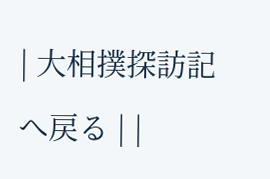| 大相撲探訪記へ戻る | |